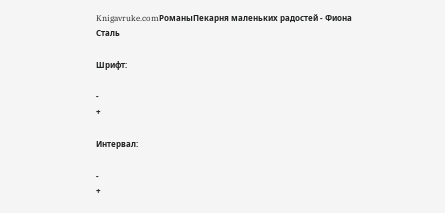Knigavruke.comРоманыПекарня маленьких радостей - Фиона Сталь

Шрифт:

-
+

Интервал:

-
+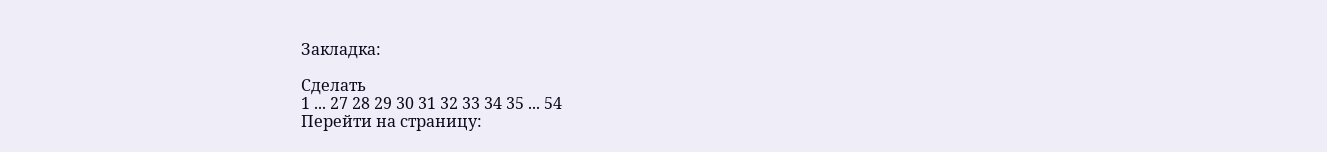Закладка:

Сделать
1 ... 27 28 29 30 31 32 33 34 35 ... 54
Перейти на страницу: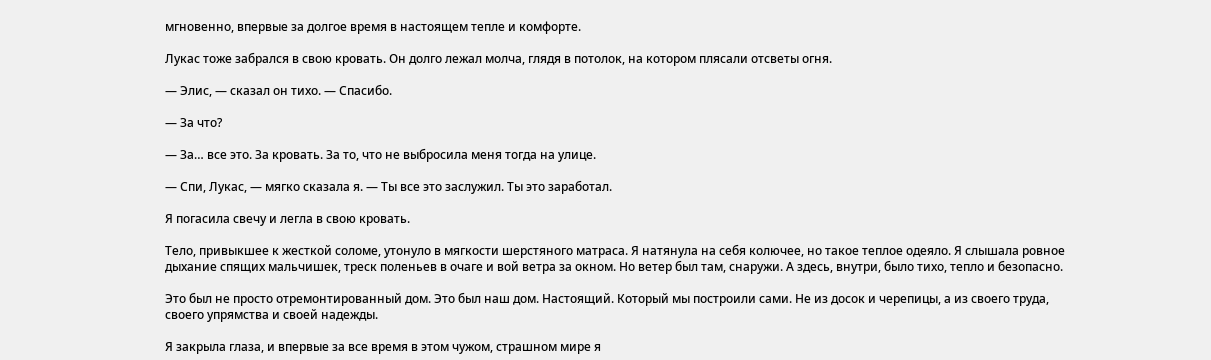мгновенно, впервые за долгое время в настоящем тепле и комфорте.

Лукас тоже забрался в свою кровать. Он долго лежал молча, глядя в потолок, на котором плясали отсветы огня.

— Элис, — сказал он тихо. — Спасибо.

— За что?

— За… все это. За кровать. За то, что не выбросила меня тогда на улице.

— Спи, Лукас, — мягко сказала я. — Ты все это заслужил. Ты это заработал.

Я погасила свечу и легла в свою кровать.

Тело, привыкшее к жесткой соломе, утонуло в мягкости шерстяного матраса. Я натянула на себя колючее, но такое теплое одеяло. Я слышала ровное дыхание спящих мальчишек, треск поленьев в очаге и вой ветра за окном. Но ветер был там, снаружи. А здесь, внутри, было тихо, тепло и безопасно.

Это был не просто отремонтированный дом. Это был наш дом. Настоящий. Который мы построили сами. Не из досок и черепицы, а из своего труда, своего упрямства и своей надежды.

Я закрыла глаза, и впервые за все время в этом чужом, страшном мире я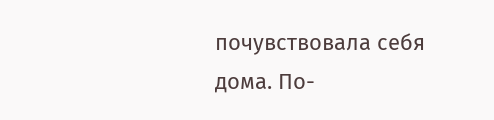почувствовала себя дома. По-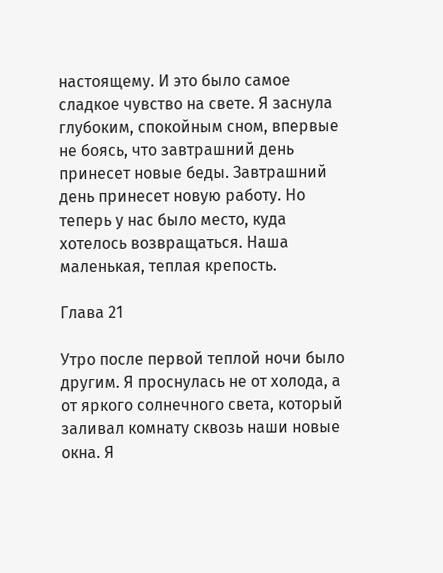настоящему. И это было самое сладкое чувство на свете. Я заснула глубоким, спокойным сном, впервые не боясь, что завтрашний день принесет новые беды. Завтрашний день принесет новую работу. Но теперь у нас было место, куда хотелось возвращаться. Наша маленькая, теплая крепость.

Глава 21

Утро после первой теплой ночи было другим. Я проснулась не от холода, а от яркого солнечного света, который заливал комнату сквозь наши новые окна. Я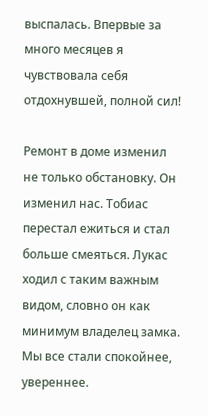выспалась. Впервые за много месяцев я чувствовала себя отдохнувшей, полной сил!

Ремонт в доме изменил не только обстановку. Он изменил нас. Тобиас перестал ежиться и стал больше смеяться. Лукас ходил с таким важным видом, словно он как минимум владелец замка. Мы все стали спокойнее, увереннее.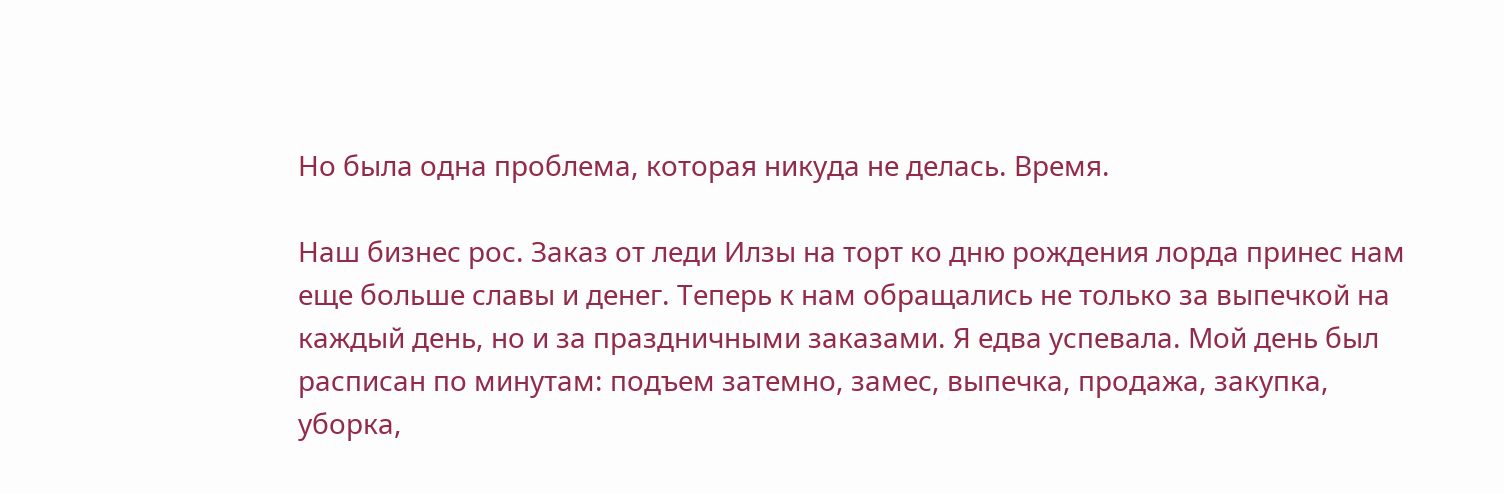Но была одна проблема, которая никуда не делась. Время.

Наш бизнес рос. Заказ от леди Илзы на торт ко дню рождения лорда принес нам еще больше славы и денег. Теперь к нам обращались не только за выпечкой на каждый день, но и за праздничными заказами. Я едва успевала. Мой день был расписан по минутам: подъем затемно, замес, выпечка, продажа, закупка, уборка,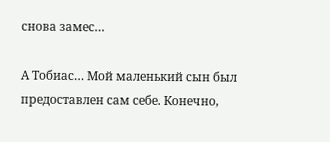снова замес…

А Тобиас… Мой маленький сын был предоставлен сам себе. Конечно,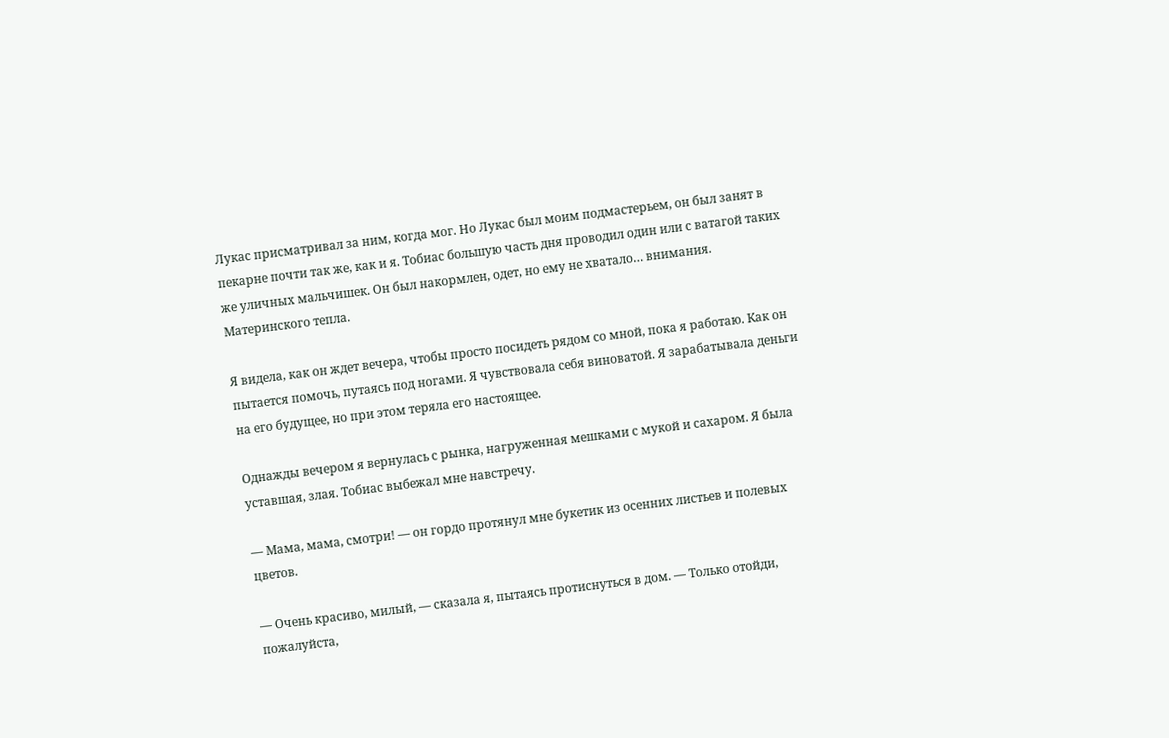Лукас присматривал за ним, когда мог. Но Лукас был моим подмастерьем, он был занят в пекарне почти так же, как и я. Тобиас большую часть дня проводил один или с ватагой таких же уличных мальчишек. Он был накормлен, одет, но ему не хватало… внимания. Материнского тепла.

Я видела, как он ждет вечера, чтобы просто посидеть рядом со мной, пока я работаю. Как он пытается помочь, путаясь под ногами. Я чувствовала себя виноватой. Я зарабатывала деньги на его будущее, но при этом теряла его настоящее.

Однажды вечером я вернулась с рынка, нагруженная мешками с мукой и сахаром. Я была уставшая, злая. Тобиас выбежал мне навстречу.

— Мама, мама, смотри! — он гордо протянул мне букетик из осенних листьев и полевых цветов.

— Очень красиво, милый, — сказала я, пытаясь протиснуться в дом. — Только отойди, пожалуйста,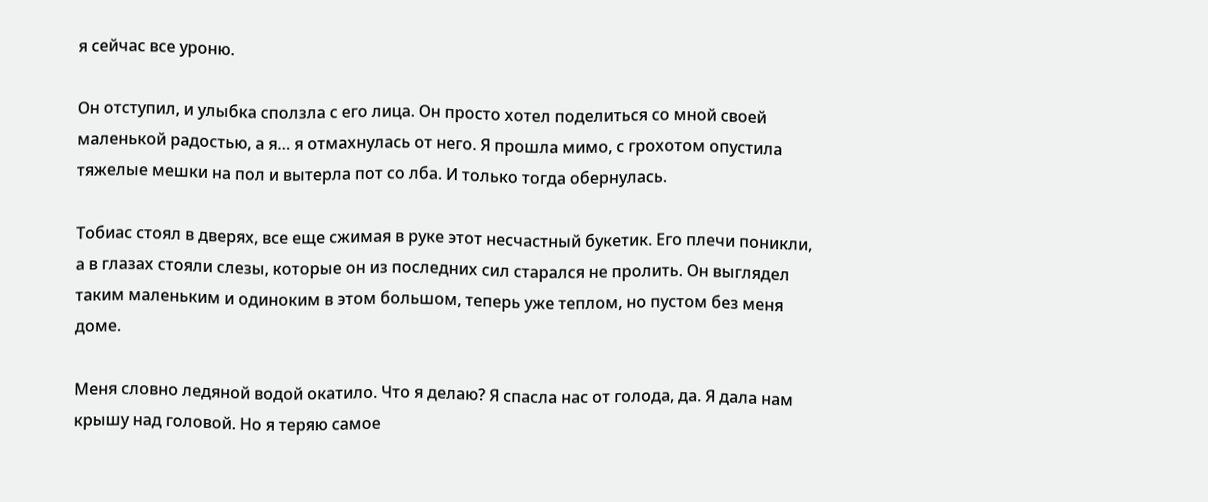я сейчас все уроню.

Он отступил, и улыбка сползла с его лица. Он просто хотел поделиться со мной своей маленькой радостью, а я… я отмахнулась от него. Я прошла мимо, с грохотом опустила тяжелые мешки на пол и вытерла пот со лба. И только тогда обернулась.

Тобиас стоял в дверях, все еще сжимая в руке этот несчастный букетик. Его плечи поникли, а в глазах стояли слезы, которые он из последних сил старался не пролить. Он выглядел таким маленьким и одиноким в этом большом, теперь уже теплом, но пустом без меня доме.

Меня словно ледяной водой окатило. Что я делаю? Я спасла нас от голода, да. Я дала нам крышу над головой. Но я теряю самое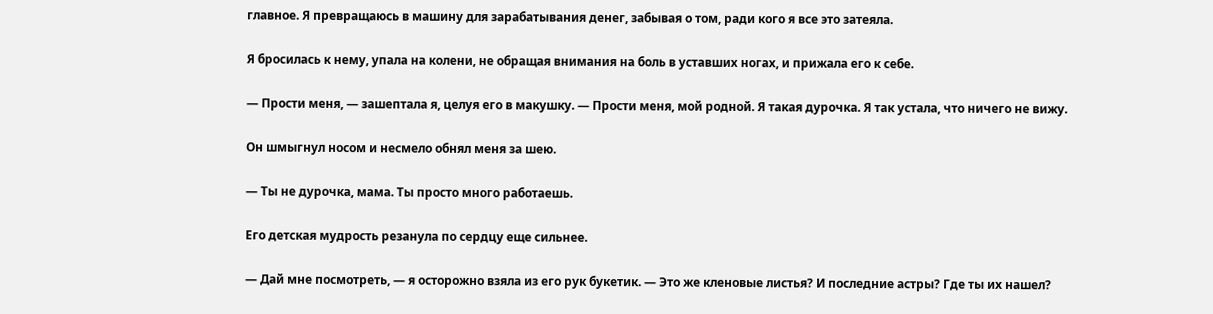главное. Я превращаюсь в машину для зарабатывания денег, забывая о том, ради кого я все это затеяла.

Я бросилась к нему, упала на колени, не обращая внимания на боль в уставших ногах, и прижала его к себе.

— Прости меня, — зашептала я, целуя его в макушку. — Прости меня, мой родной. Я такая дурочка. Я так устала, что ничего не вижу.

Он шмыгнул носом и несмело обнял меня за шею.

— Ты не дурочка, мама. Ты просто много работаешь.

Его детская мудрость резанула по сердцу еще сильнее.

— Дай мне посмотреть, — я осторожно взяла из его рук букетик. — Это же кленовые листья? И последние астры? Где ты их нашел?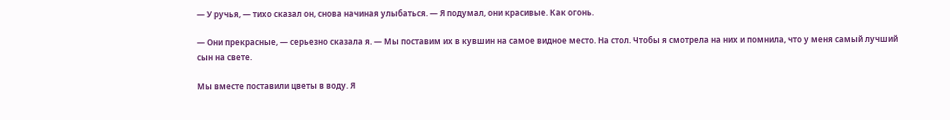— У ручья, — тихо сказал он, снова начиная улыбаться. — Я подумал, они красивые. Как огонь.

— Они прекрасные, — серьезно сказала я. — Мы поставим их в кувшин на самое видное место. На стол. Чтобы я смотрела на них и помнила, что у меня самый лучший сын на свете.

Мы вместе поставили цветы в воду. Я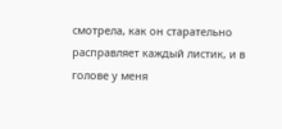смотрела, как он старательно расправляет каждый листик, и в голове у меня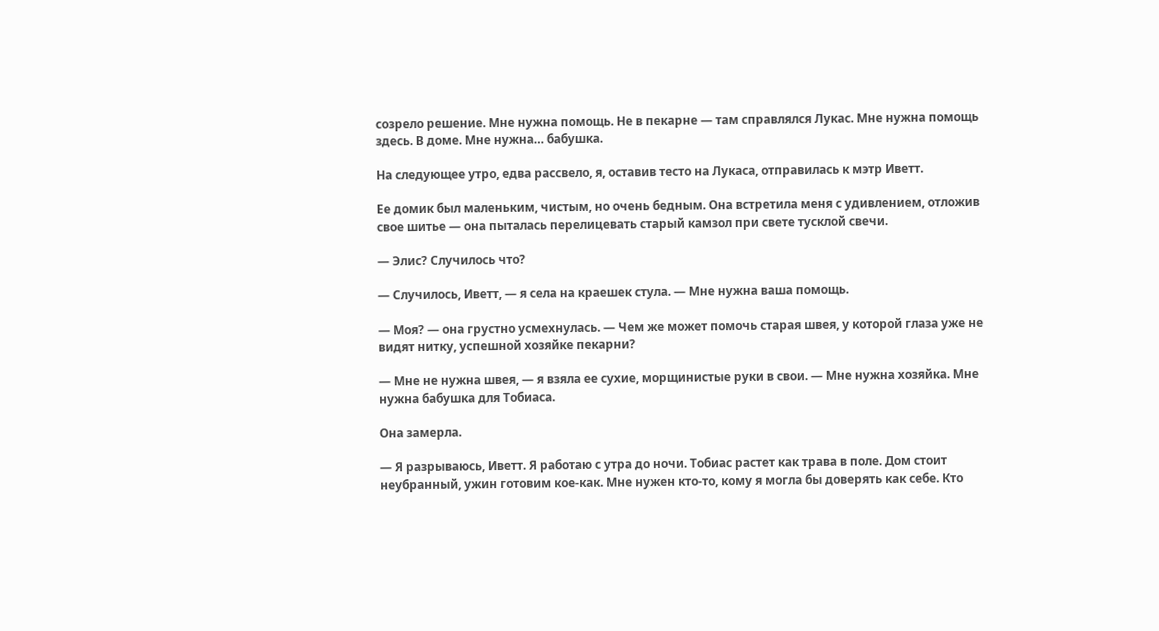созрело решение. Мне нужна помощь. Не в пекарне — там справлялся Лукас. Мне нужна помощь здесь. В доме. Мне нужна… бабушка.

На следующее утро, едва рассвело, я, оставив тесто на Лукаса, отправилась к мэтр Иветт.

Ее домик был маленьким, чистым, но очень бедным. Она встретила меня с удивлением, отложив свое шитье — она пыталась перелицевать старый камзол при свете тусклой свечи.

— Элис? Случилось что?

— Случилось, Иветт, — я села на краешек стула. — Мне нужна ваша помощь.

— Моя? — она грустно усмехнулась. — Чем же может помочь старая швея, у которой глаза уже не видят нитку, успешной хозяйке пекарни?

— Мне не нужна швея, — я взяла ее сухие, морщинистые руки в свои. — Мне нужна хозяйка. Мне нужна бабушка для Тобиаса.

Она замерла.

— Я разрываюсь, Иветт. Я работаю с утра до ночи. Тобиас растет как трава в поле. Дом стоит неубранный, ужин готовим кое-как. Мне нужен кто-то, кому я могла бы доверять как себе. Кто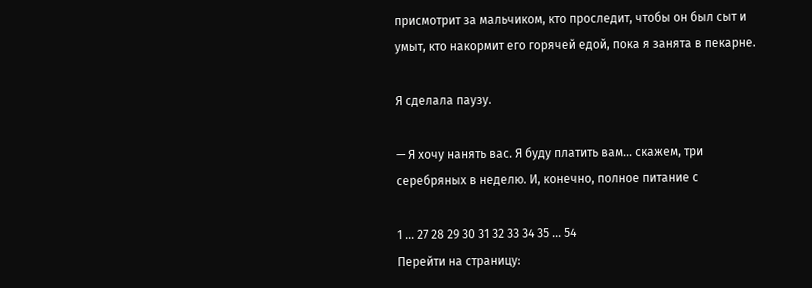присмотрит за мальчиком, кто проследит, чтобы он был сыт и умыт, кто накормит его горячей едой, пока я занята в пекарне.

Я сделала паузу.

— Я хочу нанять вас. Я буду платить вам… скажем, три серебряных в неделю. И, конечно, полное питание с

1 ... 27 28 29 30 31 32 33 34 35 ... 54
Перейти на страницу: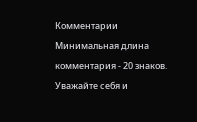Комментарии
Минимальная длина комментария - 20 знаков. Уважайте себя и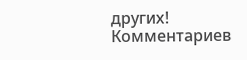других!
Комментариев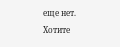еще нет. Хотите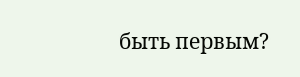быть первым?